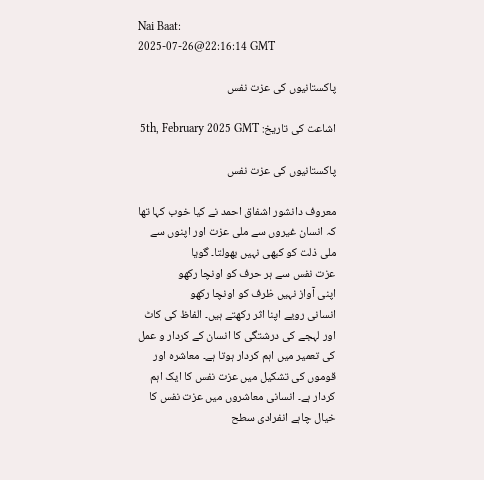Nai Baat:
2025-07-26@22:16:14 GMT

پاکستانیوں کی عزت نفس

اشاعت کی تاریخ: 5th, February 2025 GMT

پاکستانیوں کی عزت نفس

معروف دانشور اشفاق احمد نے کیا خوب کہا تھا کہ انسان غیروں سے ملی عزت اور اپنوں سے ملی ذلت کو کبھی نہیں بھولتا۔ گویا
عزت نفس سے ہر حرف کو اونچا رکھو
اپنی آواز نہیں ظرف کو اونچا رکھو
انسانی رویے اپنا اثر رکھتے ہیں۔ الفاظ کی کاٹ اور لہجے کی درشتگی کا انسان کے کردار و عمل کی تعمیر میں اہم کردار ہوتا ہے۔ معاشرہ اور قوموں کی تشکیل میں عزت نفس کا ایک اہم کردار ہے۔ انسانی معاشروں میں عزت نفس کا خیال چاہے انفرادی سطح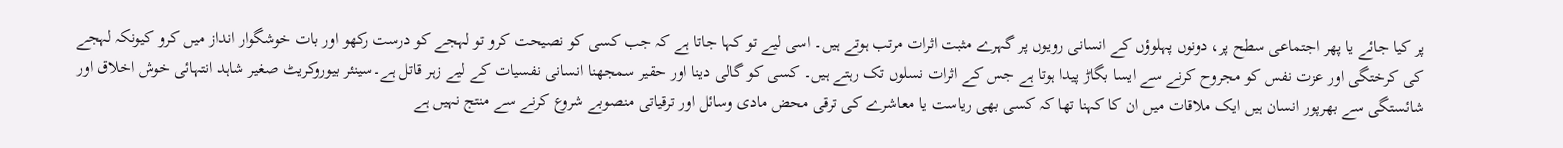پر کیا جائے یا پھر اجتماعی سطح پر، دونوں پہلوؤں کے انسانی رویوں پر گہرے مثبت اثرات مرتب ہوتے ہیں۔ اسی لیے تو کہا جاتا ہے کہ جب کسی کو نصیحت کرو تو لہجے کو درست رکھو اور بات خوشگوار انداز میں کرو کیونکہ لہجے کی کرختگی اور عزت نفس کو مجروح کرنے سے ایسا بگاڑ پیدا ہوتا ہے جس کے اثرات نسلوں تک رہتے ہیں۔ کسی کو گالی دینا اور حقیر سمجھنا انسانی نفسیات کے لیے زہر قاتل ہے۔سینئر بیوروکریٹ صغیر شاہد انتہائی خوش اخلاق اور شائستگی سے بھرپور انسان ہیں ایک ملاقات میں ان کا کہنا تھا کہ کسی بھی ریاست یا معاشرے کی ترقی محض مادی وسائل اور ترقیاتی منصوبے شروع کرنے سے منتج نہیں ہے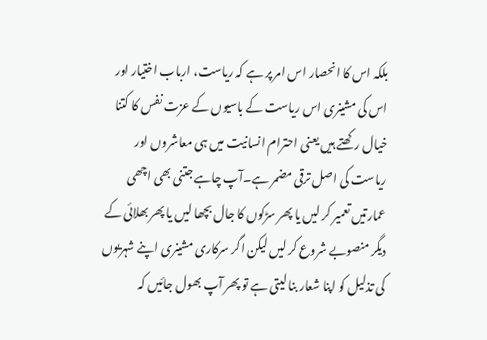بلکہ اس کا انحصار اس امر پر ہے کہ ریاست، ارباب اختیار اور اس کی مشینری اس ریاست کے باسیوں کے عزت نفس کا کتنا خیال رکھتے ہیں یعنی احترام انسانیت میں ہی معاشروں اور ریاست کی اصل ترقی مضمر ہے۔آپ چاہے جتنی بھی اچھی عمارتیں تعمیر کر لیں یا پھر سڑکوں کا جال بچھا لیں یا پھر بھلائی کے دیگر منصوبے شروع کر لیں لیکن اگر سرکاری مشینری اپنے شہریوں کی تذلیل کو اپنا شعار بنا لیتی ہے تو پھر آپ بھول جائیں کہ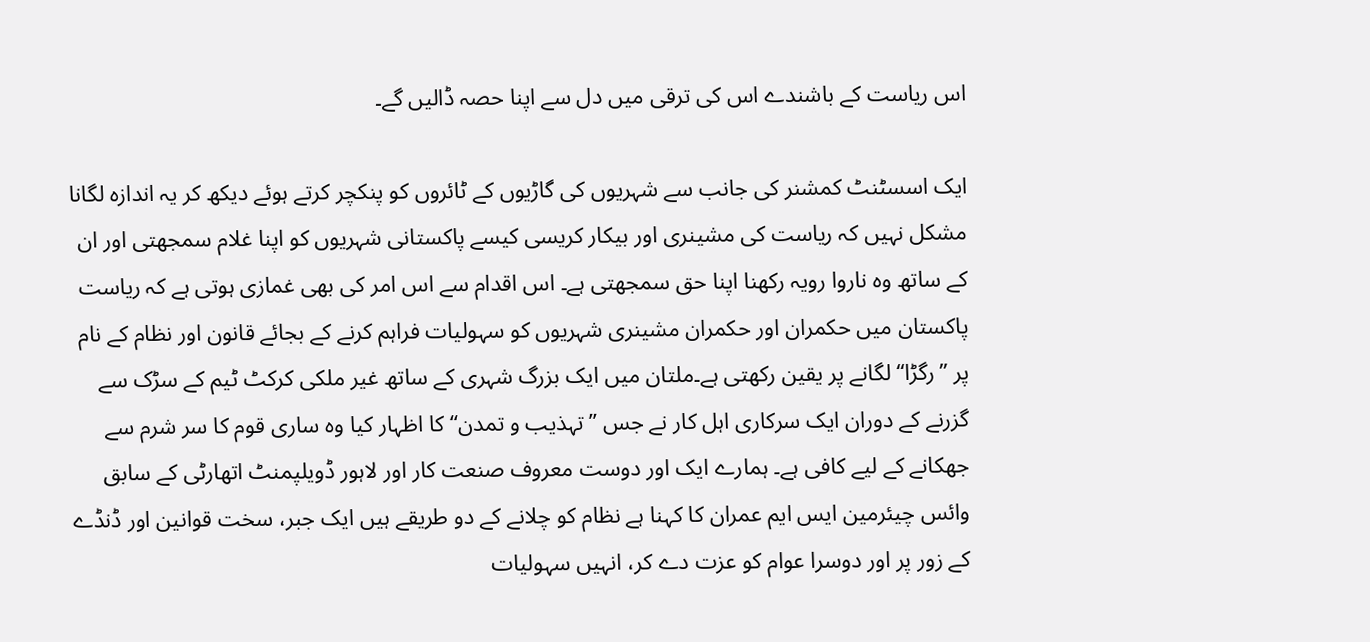اس ریاست کے باشندے اس کی ترقی میں دل سے اپنا حصہ ڈالیں گے۔

ایک اسسٹنٹ کمشنر کی جانب سے شہریوں کی گاڑیوں کے ٹائروں کو پنکچر کرتے ہوئے دیکھ کر یہ اندازہ لگانا مشکل نہیں کہ ریاست کی مشینری اور بیکار کریسی کیسے پاکستانی شہریوں کو اپنا غلام سمجھتی اور ان کے ساتھ وہ ناروا رویہ رکھنا اپنا حق سمجھتی ہے۔ اس اقدام سے اس امر کی بھی غمازی ہوتی ہے کہ ریاست پاکستان میں حکمران اور حکمران مشینری شہریوں کو سہولیات فراہم کرنے کے بجائے قانون اور نظام کے نام پر ’’رگڑا‘‘ لگانے پر یقین رکھتی ہے۔ملتان میں ایک بزرگ شہری کے ساتھ غیر ملکی کرکٹ ٹیم کے سڑک سے گزرنے کے دوران ایک سرکاری اہل کار نے جس ’’تہذیب و تمدن‘‘ کا اظہار کیا وہ ساری قوم کا سر شرم سے جھکانے کے لیے کافی ہے۔ ہمارے ایک اور دوست معروف صنعت کار اور لاہور ڈویلپمنٹ اتھارٹی کے سابق وائس چیئرمین ایس ایم عمران کا کہنا ہے نظام کو چلانے کے دو طریقے ہیں ایک جبر، سخت قوانین اور ڈنڈے کے زور پر اور دوسرا عوام کو عزت دے کر، انہیں سہولیات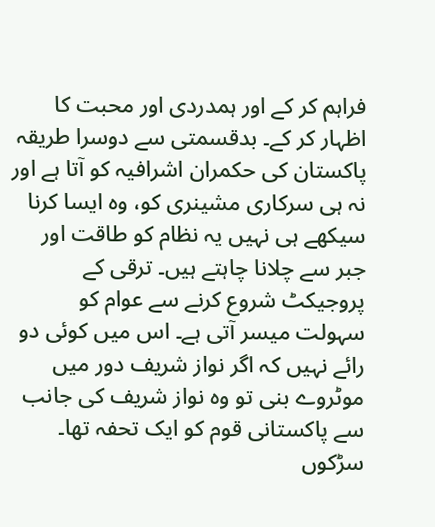فراہم کر کے اور ہمدردی اور محبت کا اظہار کر کے۔ بدقسمتی سے دوسرا طریقہ پاکستان کی حکمران اشرافیہ کو آتا ہے اور نہ ہی سرکاری مشینری کو، وہ ایسا کرنا سیکھے ہی نہیں یہ نظام کو طاقت اور جبر سے چلانا چاہتے ہیں۔ ترقی کے پروجیکٹ شروع کرنے سے عوام کو سہولت میسر آتی ہے۔ اس میں کوئی دو رائے نہیں کہ اگر نواز شریف دور میں موٹروے بنی تو وہ نواز شریف کی جانب سے پاکستانی قوم کو ایک تحفہ تھا۔ سڑکوں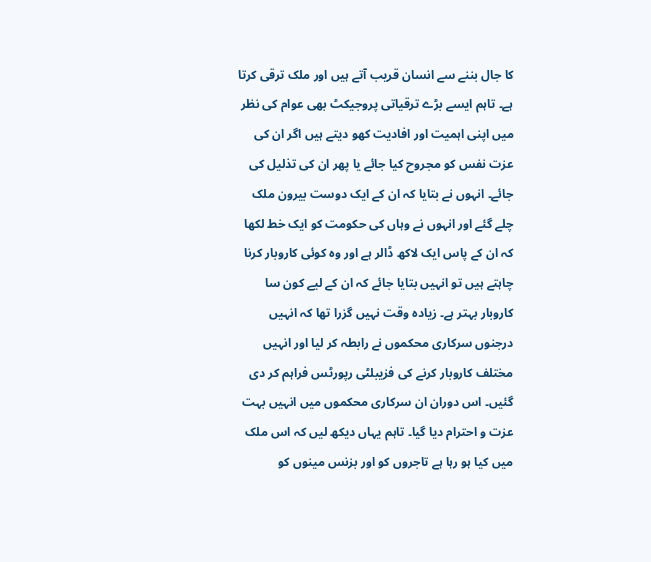کا جال بننے سے انسان قریب آتے ہیں اور ملک ترقی کرتا ہے۔ تاہم ایسے بڑے ترقیاتی پروجیکٹ بھی عوام کی نظر میں اپنی اہمیت اور افادیت کھو دیتے ہیں اگر ان کی عزت نفس کو مجروح کیا جائے یا پھر ان کی تذلیل کی جائے۔ انہوں نے بتایا کہ ان کے ایک دوست بیرون ملک چلے گئے اور انہوں نے وہاں کی حکومت کو ایک خط لکھا کہ ان کے پاس ایک لاکھ ڈالر ہے اور وہ کوئی کاروبار کرنا چاہتے ہیں تو انہیں بتایا جائے کہ ان کے لیے کون سا کاروبار بہتر ہے۔ زیادہ وقت نہیں گزرا تھا کہ انہیں درجنوں سرکاری محکموں نے رابطہ کر لیا اور انہیں مختلف کاروبار کرنے کی فزیبلٹی رپورٹس فراہم کر دی گئیں۔ اس دوران ان سرکاری محکموں میں انہیں بہت عزت و احترام دیا گیا۔ تاہم یہاں دیکھ لیں کہ اس ملک میں کیا ہو رہا ہے تاجروں کو اور بزنس مینوں کو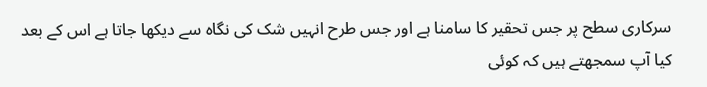سرکاری سطح پر جس تحقیر کا سامنا ہے اور جس طرح انہیں شک کی نگاہ سے دیکھا جاتا ہے اس کے بعد کیا آپ سمجھتے ہیں کہ کوئی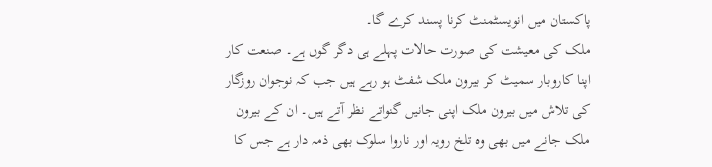پاکستان میں انویسٹمنٹ کرنا پسند کرے گا۔
ملک کی معیشت کی صورت حالات پہلے ہی دگر گوں ہے۔ صنعت کار اپنا کاروبار سمیٹ کر بیرون ملک شفٹ ہو رہے ہیں جب کہ نوجوان روزگار کی تلاش میں بیرون ملک اپنی جانیں گنواتے نظر آتے ہیں۔ ان کے بیرون ملک جانے میں بھی وہ تلخ رویہ اور ناروا سلوک بھی ذمہ دار ہے جس کا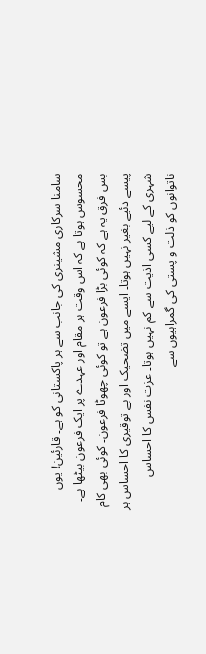سامنا سرکاری مشینری کی جانب سے ہر پاکستانی کو ہے۔ قارئین! یوں محسوس ہوتا ہے کہ اس وقت ہر مقام اور عہدے پر ایک فرعون بیٹھا ہے۔ بس فرق یہ ہے کہ کوئی بڑا فرعون ہے تو کوئی چھوٹا فرعون۔ کوئی بھی کام پیسے دئیے بغیر نہیں ہوتا۔ ایسے میں تضحیک اور بے توقیری کا احساس ہر شہری کے لیے کسی اذیت سے کم نہیں ہوتا۔ عزت نفس کا احساس ناتوانوں کو ذلت و پستی کی گمراہیوں سے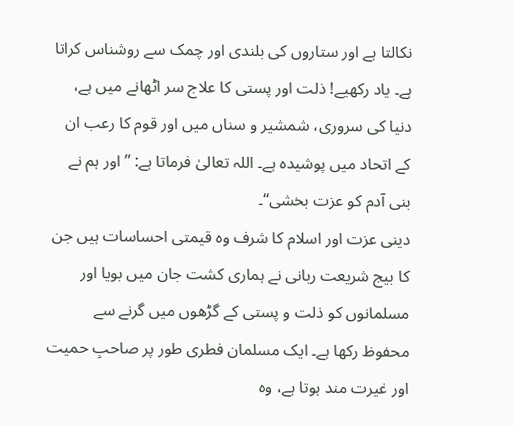نکالتا ہے اور ستاروں کی بلندی اور چمک سے روشناس کراتا ہے۔ یاد رکھیے! ذلت اور پستی کا علاج سر اٹھانے میں ہے، دنیا کی سروری، شمشیر و سناں میں اور قوم کا رعب ان کے اتحاد میں پوشیدہ ہے۔ اللہ تعالیٰ فرماتا ہے: ’’اور ہم نے بنی آدم کو عزت بخشی‘‘۔
دینی عزت اور اسلام کا شرف وہ قیمتی احساسات ہیں جن کا بیج شریعت ربانی نے ہماری کشت جان میں بویا اور مسلمانوں کو ذلت و پستی کے گڑھوں میں گرنے سے محفوظ رکھا ہے۔ ایک مسلمان فطری طور پر صاحبِ حمیت اور غیرت مند ہوتا ہے، وہ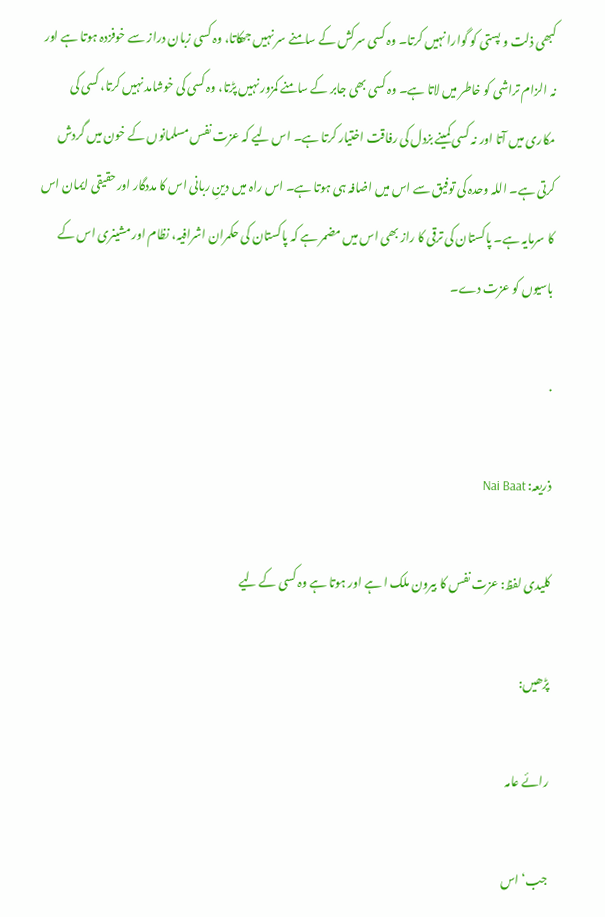کبھی ذلت و پستی کو گوارا نہیں کرتا۔ وہ کسی سرکش کے سامنے سر نہیں جھکاتا، وہ کسی زبان دراز سے خوفزدہ ہوتا ہے اور نہ الزام تراشی کو خاطر میں لاتا ہے۔ وہ کسی بھی جابر کے سامنے کمزور نہیں پڑتا، وہ کسی کی خوشامد نہیں کرتا، کسی کی مکاری میں آتا اور نہ کسی کمینے بزدل کی رفاقت اختیار کرتا ہے۔ اس لیے کہ عزت نفس مسلمانوں کے خون میں گردش کرتی ہے۔ اللہ وحدہ کی توفیق سے اس میں اضافہ ہی ہوتا ہے۔ اس راہ میں دینِ ربانی اس کا مددگار اور حقیقی ایمان اس کا سرمایہ ہے۔ پاکستان کی ترقی کا راز بھی اس میں مضمر ہے کہ پاکستان کی حکمران اشرافیہ، نظام اور مشینری اس کے باسیوں کو عزت دے۔

.

ذریعہ: Nai Baat

کلیدی لفظ: عزت نفس کا بیرون ملک ا ہے اور ہوتا ہے وہ کسی کے لیے

پڑھیں:

رائے عامہ

جب‘ اس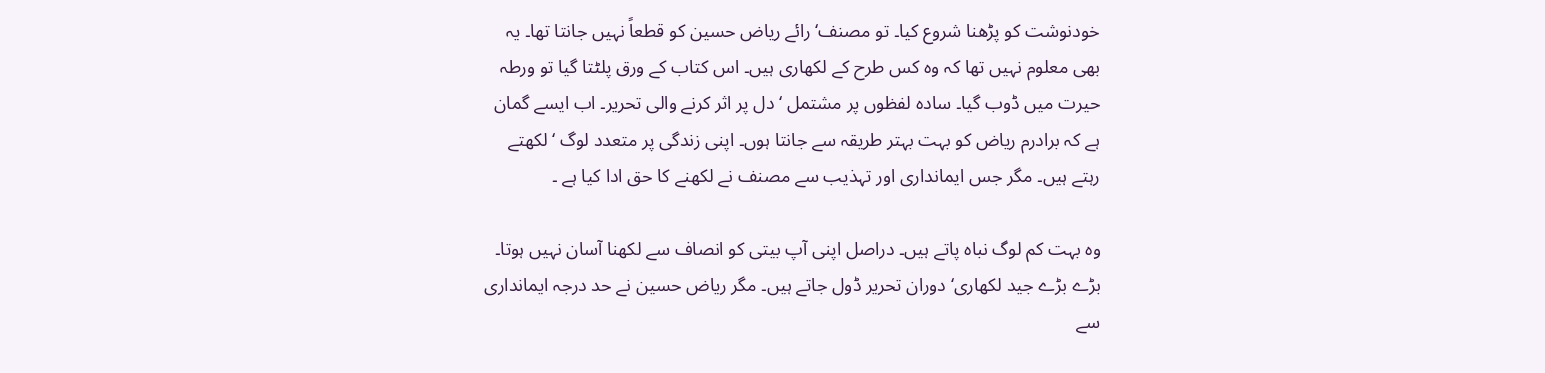خودنوشت کو پڑھنا شروع کیا۔ تو مصنف‘ رائے ریاض حسین کو قطعاً نہیں جانتا تھا۔ یہ بھی معلوم نہیں تھا کہ وہ کس طرح کے لکھاری ہیں۔ اس کتاب کے ورق پلٹتا گیا تو ورطہ حیرت میں ڈوب گیا۔ سادہ لفظوں پر مشتمل ‘ دل پر اثر کرنے والی تحریر۔ اب ایسے گمان ہے کہ برادرم ریاض کو بہت بہتر طریقہ سے جانتا ہوں۔ اپنی زندگی پر متعدد لوگ ‘ لکھتے رہتے ہیں۔ مگر جس ایمانداری اور تہذیب سے مصنف نے لکھنے کا حق ادا کیا ہے ۔

وہ بہت کم لوگ نباہ پاتے ہیں۔ دراصل اپنی آپ بیتی کو انصاف سے لکھنا آسان نہیں ہوتا۔ بڑے بڑے جید لکھاری‘ دوران تحریر ڈول جاتے ہیں۔ مگر ریاض حسین نے حد درجہ ایمانداری سے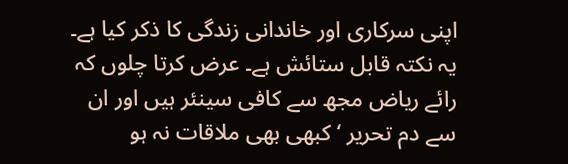اپنی سرکاری اور خاندانی زندگی کا ذکر کیا ہے۔ یہ نکتہ قابل ستائش ہے۔ عرض کرتا چلوں کہ رائے ریاض مجھ سے کافی سینئر ہیں اور ان سے دم تحریر ‘ کبھی بھی ملاقات نہ ہو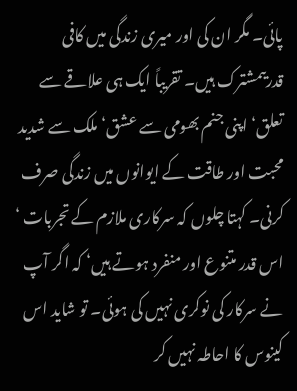پائی۔ مگر ان کی اور میری زندگی میں کافی قدریںمشترک ہیں۔ تقریباً ایک ہی علاقے سے تعلق‘ اپنی جنم بھومی سے عشق‘ ملک سے شدید محبت اور طاقت کے ایوانوں میں زندگی صرف کرنی۔ کہتا چلوں کہ سرکاری ملازم کے تجربات ‘ اس قدر متنوع اور منفرد ہوتے ہیں‘ کہ اگر آپ نے سرکار کی نوکری نہیں کی ہوئی۔ تو شاید اس کینوس کا احاطہ نہیں کر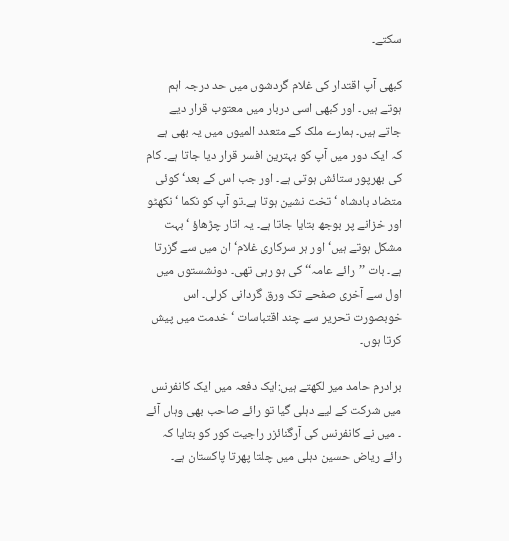سکتے۔

کبھی آپ اقتدار کی غلام گردشوں میں حد درجہ اہم ہوتے ہیں۔ اور کبھی اسی دربار میں معتوب قرار دیے جاتے ہیں۔ ہمارے ملک کے متعدد المیوں میں یہ بھی ہے کہ ایک دور میں آپ کو بہترین افسر قرار دیا جاتا ہے۔ کام کی بھرپور ستائش ہوتی ہے۔ اور جب اس کے بعد‘ کوئی متضاد بادشاہ ‘ تخت نشین ہوتا ہے۔تو آپ کو نکما ‘ نکھٹو اور خزانے پر بوجھ بتایا جاتا ہے۔ یہ اتار چڑھاؤ ‘ بہت مشکل ہوتے ہیں‘ اور ہر سرکاری غلام‘ ان میں سے گزرتا ہے۔ بات ’’رائے عامہ‘‘ کی ہو رہی تھی۔ دونشستوں میں اول سے آخری صفحے تک ورق گردانی کرلی۔ اس خوبصورت تحریر سے چند اقتباسات ‘ خدمت میں پیش کرتا ہوں۔

برادرم حامد میر لکھتے ہیں:ایک دفعہ میں ایک کانفرنس میں شرکت کے لیے دہلی گیا تو رائے صاحب بھی وہاں آئے ۔ میں نے کانفرنس کی آرگنائزر راجیت کور کو بتایا کہ رائے ریاض حسین دہلی میں چلتا پھرتا پاکستان ہے۔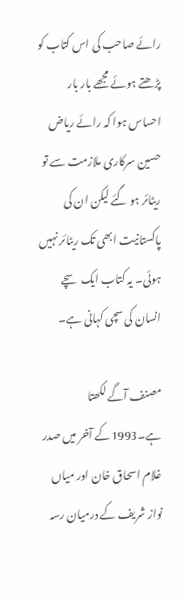رائے صاحب کی اس کتاب کو پڑھتے ہوئے مجھے بار بار احساس ہوا کہ رائے ریاض حسین سرکاری ملازمت سے تو ریٹائر ہو گئے لیکن ان کی پاکستانیت ابھی تک ریٹائر نہیں ہوئی۔ یہ کتاب ایک سچے انسان کی سچی کہانی ہے۔

مصنف آگے لکھتا ہے۔1993کے آخر میں صدر غلام اسحاق خان اور میاں نواز شریف کے درمیان رسہ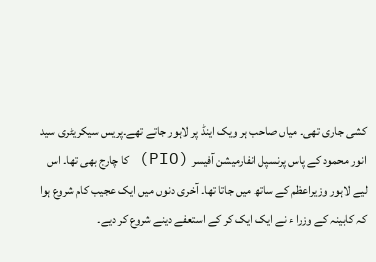کشی جاری تھی۔ میاں صاحب ہر ویک اینڈ پر لاہور جاتے تھے۔پریس سیکریٹری سید انور محمود کے پاس پرنسپل انفارمیشن آفیسر (PIO) کا چارج بھی تھا۔ اس لیے لاہور وزیراعظم کے ساتھ میں جاتا تھا۔ آخری دنوں میں ایک عجیب کام شروع ہوا کہ کابینہ کے وزرا ء نے ایک ایک کر کے استعفے دینے شروع کر دیے۔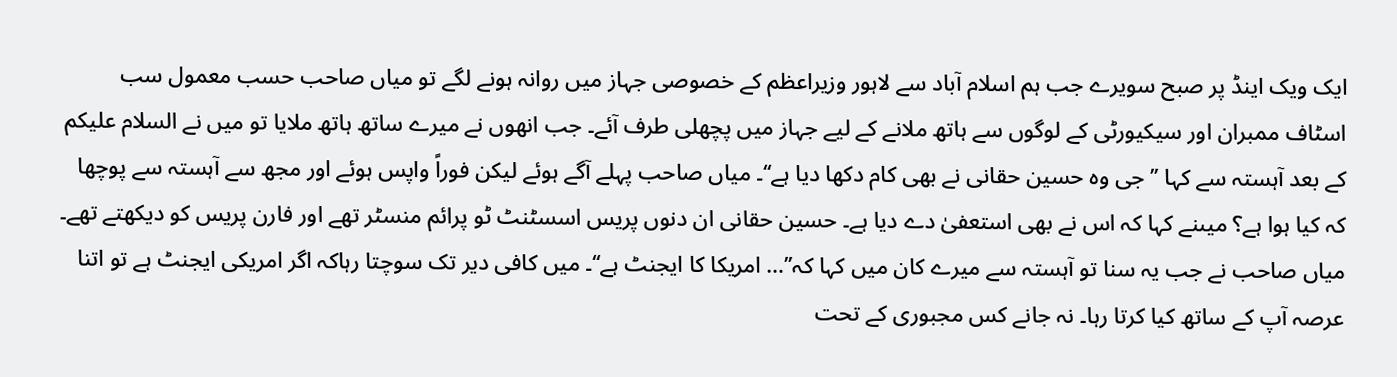ایک ویک اینڈ پر صبح سویرے جب ہم اسلام آباد سے لاہور وزیراعظم کے خصوصی جہاز میں روانہ ہونے لگے تو میاں صاحب حسب معمول سب اسٹاف ممبران اور سیکیورٹی کے لوگوں سے ہاتھ ملانے کے لیے جہاز میں پچھلی طرف آئے۔ جب انھوں نے میرے ساتھ ہاتھ ملایا تو میں نے السلام علیکم کے بعد آہستہ سے کہا ’’جی وہ حسین حقانی نے بھی کام دکھا دیا ہے‘‘۔ میاں صاحب پہلے آگے ہوئے لیکن فوراً واپس ہوئے اور مجھ سے آہستہ سے پوچھا کہ کیا ہوا ہے؟ میںنے کہا کہ اس نے بھی استعفیٰ دے دیا ہے۔ حسین حقانی ان دنوں پریس اسسٹنٹ ٹو پرائم منسٹر تھے اور فارن پریس کو دیکھتے تھے۔ میاں صاحب نے جب یہ سنا تو آہستہ سے میرے کان میں کہا کہ’’… امریکا کا ایجنٹ ہے‘‘۔ میں کافی دیر تک سوچتا رہاکہ اگر امریکی ایجنٹ ہے تو اتنا عرصہ آپ کے ساتھ کیا کرتا رہا۔ نہ جانے کس مجبوری کے تحت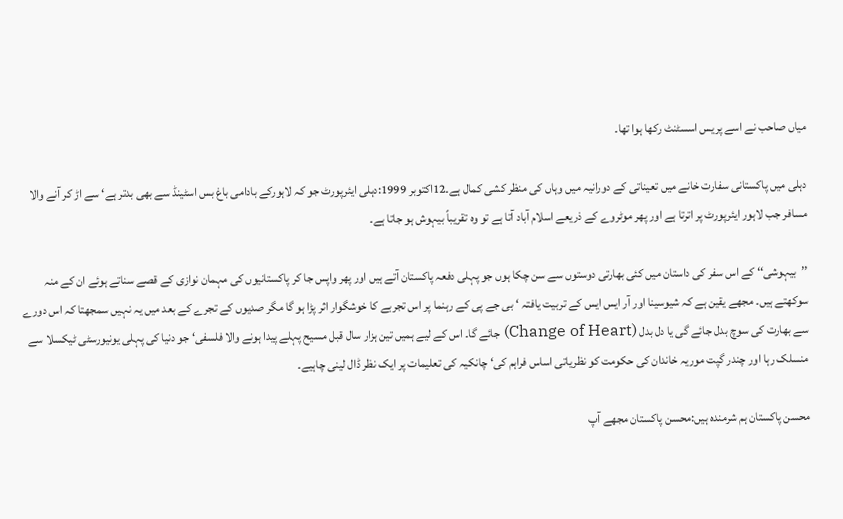میاں صاحب نے اسے پریس اسسٹنٹ رکھا ہوا تھا۔

دہلی میں پاکستانی سفارت خانے میں تعیناتی کے دورانیہ میں وہاں کی منظر کشی کمال ہے۔12اکتوبر 1999:دہلی ایئرپورٹ جو کہ لاہورکے بادامی باغ بس اسٹینڈ سے بھی بدتر ہے‘ سے اڑ کر آنے والا مسافر جب لاہور ایئرپورٹ پر اترتا ہے اور پھر موٹروے کے ذریعے اسلام آباد آتا ہے تو وہ تقریباً بیہوش ہو جاتا ہے۔

’’بیہوشی‘‘ کے اس سفر کی داستان میں کئی بھارتی دوستوں سے سن چکا ہوں جو پہلی دفعہ پاکستان آتے ہیں اور پھر واپس جا کر پاکستانیوں کی مہمان نوازی کے قصے سناتے ہوئے ان کے منہ سوکھتے ہیں۔ مجھے یقین ہے کہ شیوسینا اور آر ایس ایس کے تربیت یافتہ ‘ بی جے پی کے رہنما پر اس تجربے کا خوشگوار اثر پڑا ہو گا مگر صدیوں کے تجرے کے بعد میں یہ نہیں سمجھتا کہ اس دورے سے بھارت کی سوچ بدل جائے گی یا دل بدل (Change of Heart) جائے گا۔ اس کے لیے ہمیں تین ہزار سال قبل مسیح پہلے پیدا ہونے والا فلسفی‘ جو دنیا کی پہلی یونیورسٹی ٹیکسلا سے منسلک رہا اور چندر گپت موریہ خاندان کی حکومت کو نظریاتی اساس فراہم کی‘ چانکیہ کی تعلیمات پر ایک نظر ڈال لینی چاہیے۔

محسن پاکستان ہم شرمندہ ہیں:محسن پاکستان مجھے آپ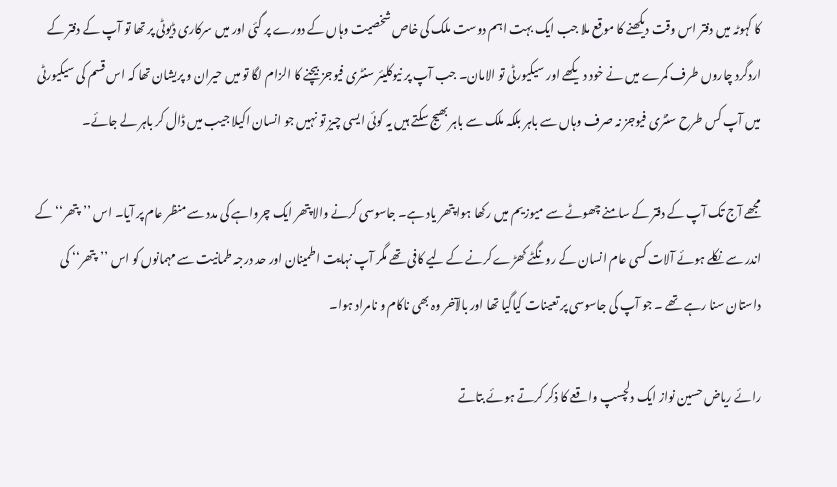کا کہوٹہ میں دفتر اس وقت دیکھنے کا موقع ملا جب ایک بہت اہم دوست ملک کی خاص شخصیت وہاں کے دورے پر گئی اور میں سرکاری ڈیوٹی پر تھا تو آپ کے دفتر کے اردگرد چاروں طرف کمرے میں نے خود دیکھے اور سیکیورٹی تو الامان۔ جب آپ پر نیوکلیئر سنٹری فیوجز بیچنے کا الزام لگا تو میں حیران و پریشان تھا کہ اس قسم کی سیکیورٹی میں آپ کس طرح سنٹری فیوجز نہ صرف وہاں سے باہر بلکہ ملک سے باہر بھیج سکتے ہیں یہ کوئی ایسی چیز تو نہیں جو انسان اکیلا جیب میں ڈال کر باہر لے جائے۔

مجھے آج تک آپ کے دفتر کے سامنے چھوٹے سے میوزیم میں رکھا ہوا پتھر یاد ہے۔ جاسوسی کرنے والا پتھر ایک چرواہے کی مدد سے منظر عام پر آیا۔ اس ’’پتھر‘‘ کے اندر سے نکلے ہوئے آلات کسی عام انسان کے رونگٹے کھڑے کرنے کے لیے کافی تھے مگر آپ نہایت اطمینان اور حد درجہ طمانیت سے مہمانوں کو اس ’’پتھر‘‘ کی داستان سنا رہے تھے ۔ جو آپ کی جاسوسی پر تعینات کیاگیا تھا اور بالآخر وہ بھی ناکام و نامراد ہوا۔

رائے ریاض حسین نواز ایک دلچسپ واقعے کا ذکر کرتے ہوئے بتاتے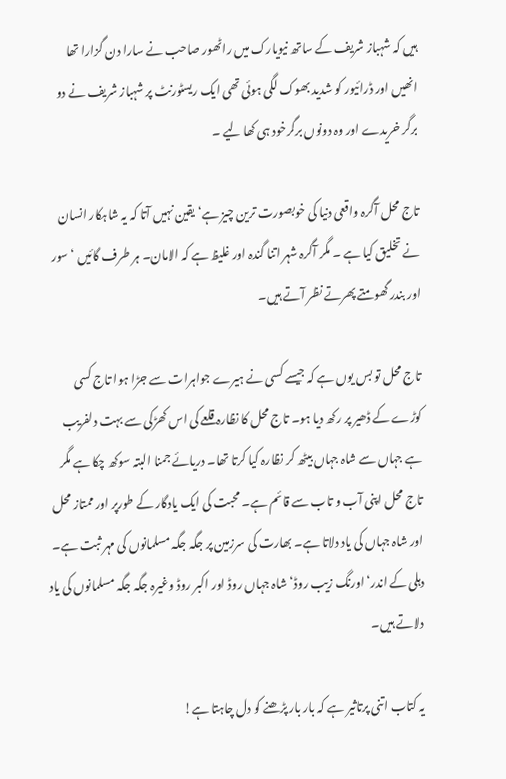ہیں کہ شہباز شریف کے ساتھ نیویارک میں راٹھور صاحب نے سارا دن گزارا تھا انھیں اور ڈرائیور کو شدید بھوک لگی ہوئی تھی ایک ریسٹورنٹ پر شہباز شریف نے دو برگر خریدے اور وہ دونوں برگرخود ہی کھا لیے ۔

تاج محل آگرہ واقعی دنیا کی خوبصورت ترین چیز ہے‘ یقین نہیں آتا کہ یہ شاہکار انسان نے تخلیق کیا ہے ۔ مگر آگرہ شہر اتنا گندہ اور غلیظ ہے کہ الامان۔ ہر طرف گائیں ‘ سور اور بندر گھومتے پھرتے نظر آتے ہیں۔

تاج محل تو بس یوں ہے کہ جیسے کسی نے ہیرے جواہرات سے جڑا ہوا تاج کسی کوڑے کے ڈھیر پر رکھ دیا ہو۔ تاج محل کا نظارہ قلعے کی اس کھڑکی سے بہت دلفریب ہے جہاں سے شاہ جہاں بیٹھ کر نظارہ کیا کرتا تھا۔ دریائے جمنا البتہ سوکھ چکا ہے مگر تاج محل اپنی آب و تاب سے قائم ہے۔ محبت کی ایک یادگار کے طورپر اور ممتاز محل اور شاہ جہاں کی یاد دلاتا ہے۔ بھارت کی سرزمین پر جگہ جگہ مسلمانوں کی مہر ثبت ہے۔ دہلی کے اندر‘ اورنگ زیب روڈ‘ شاہ جہاں روڈ اور اکبر روڈ وغیرہ جگہ جگہ مسلمانوں کی یاد دلاتے ہیں۔

یہ کتاب اتنی پرتاثیر ہے کہ بار بار پڑھنے کو دل چاہتا ہے!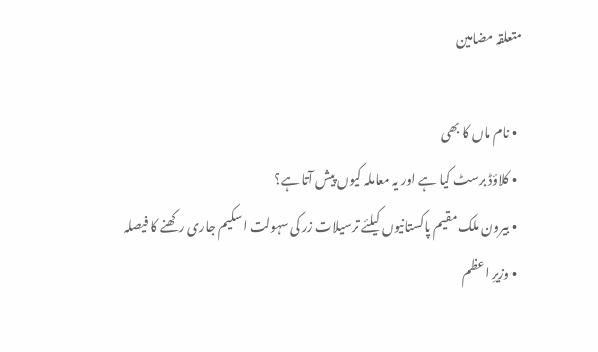متعلقہ مضامین

  • نام ماں کا بھی
  • کلاؤڈ برسٹ کیا ہے اور یہ معاملہ کیوں پیش آتا ہے؟
  • بیرون ملک مقیم پاکستانیوں کیلئے ترسیلات زر کی سہولت اسکیم جاری رکھنے کا فیصلہ
  • وزیرِ اعظم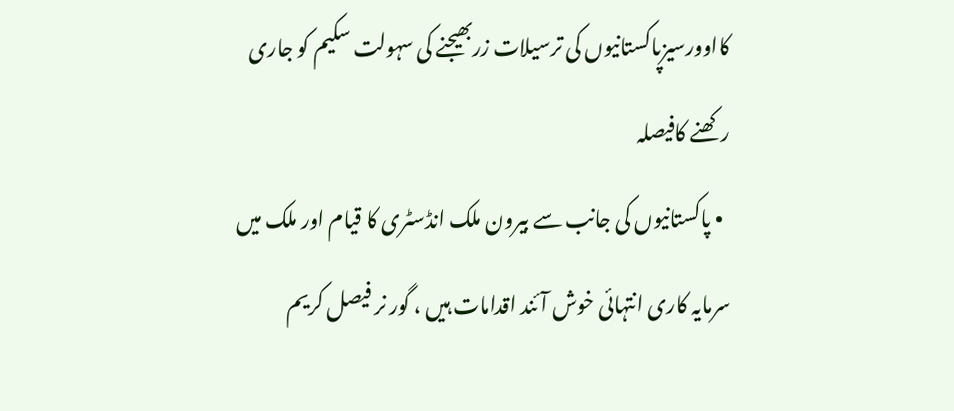کااوورسیزپاکستانیوں کی ترسیلات زربھیجنے کی سہولت سکیم کو جاری رکھنے کافیصلہ
  • پاکستانیوں کی جانب سے بیرون ملک انڈسٹری کا قیام اور ملک میں سرمایہ کاری انتہائی خوش آئند اقدامات ہیں ، گور نر فیصل کریم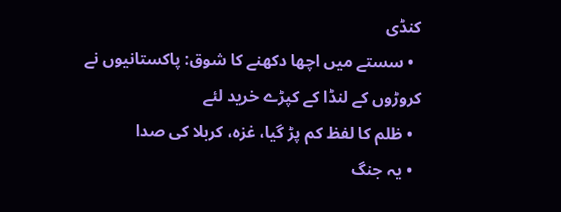کنڈی
  • سستے میں اچھا دکھنے کا شوق: پاکستانیوں نے کروڑوں کے لنڈا کے کپڑے خرید لئے
  • ظلم کا لفظ کم پڑ گیا، غزہ، کربلا کی صدا
  • یہ جنگ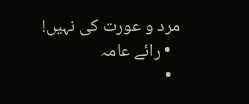مرد و عورت کی نہیں!
  • رائے عامہ
  •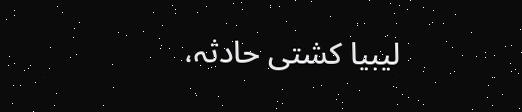لیبیا کشتی حادثہ،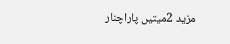مزید 2میتیں پاراچنار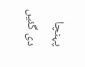پہنچا دی گئیں